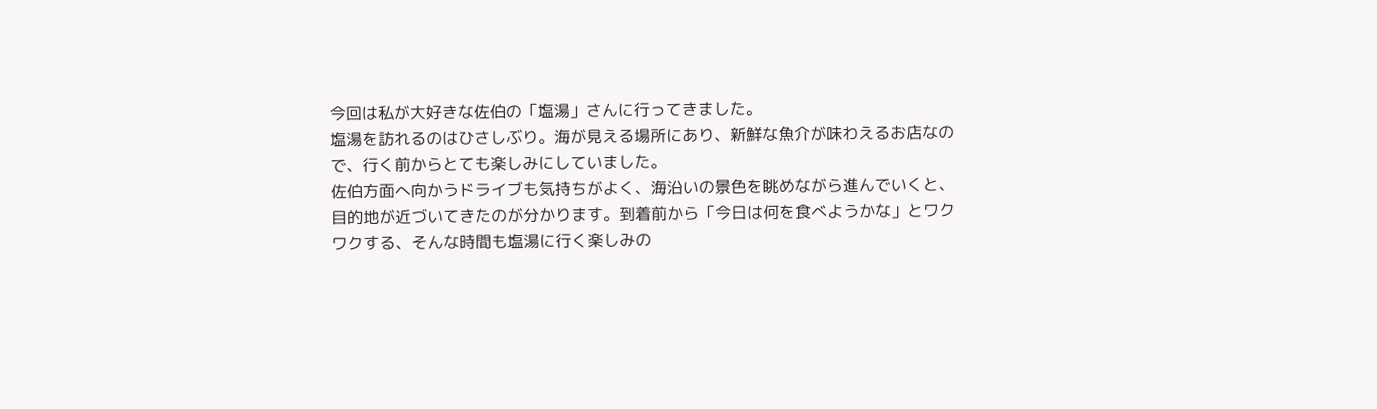今回は私が大好きな佐伯の「塩湯」さんに行ってきました。
塩湯を訪れるのはひさしぶり。海が見える場所にあり、新鮮な魚介が味わえるお店なので、行く前からとても楽しみにしていました。
佐伯方面へ向かうドライブも気持ちがよく、海沿いの景色を眺めながら進んでいくと、目的地が近づいてきたのが分かります。到着前から「今日は何を食べようかな」とワクワクする、そんな時間も塩湯に行く楽しみの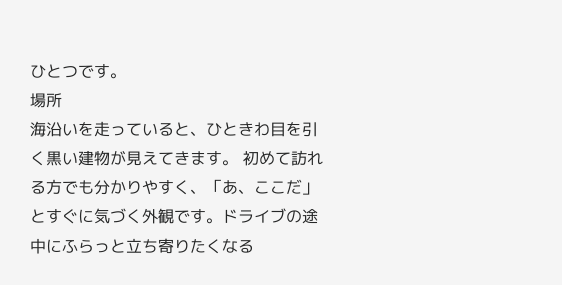ひとつです。
場所
海沿いを走っていると、ひときわ目を引く黒い建物が見えてきます。 初めて訪れる方でも分かりやすく、「あ、ここだ」とすぐに気づく外観です。ドライブの途中にふらっと立ち寄りたくなる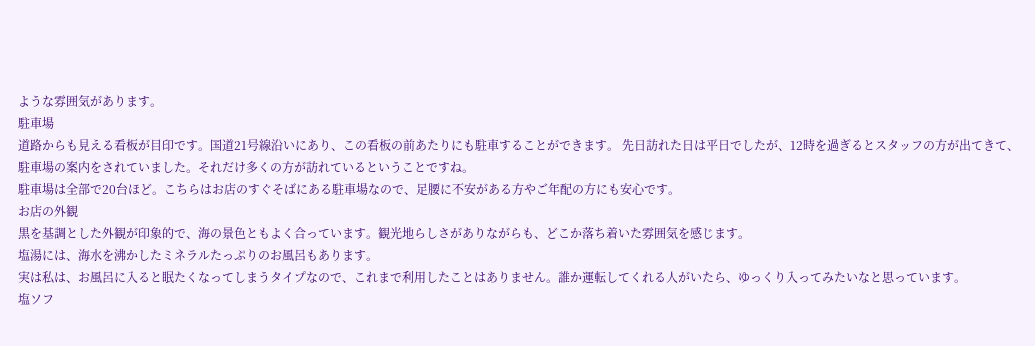ような雰囲気があります。
駐車場
道路からも見える看板が目印です。国道21号線沿いにあり、この看板の前あたりにも駐車することができます。 先日訪れた日は平日でしたが、12時を過ぎるとスタッフの方が出てきて、駐車場の案内をされていました。それだけ多くの方が訪れているということですね。
駐車場は全部で20台ほど。こちらはお店のすぐそばにある駐車場なので、足腰に不安がある方やご年配の方にも安心です。
お店の外観
黒を基調とした外観が印象的で、海の景色ともよく合っています。観光地らしさがありながらも、どこか落ち着いた雰囲気を感じます。
塩湯には、海水を沸かしたミネラルたっぷりのお風呂もあります。
実は私は、お風呂に入ると眠たくなってしまうタイプなので、これまで利用したことはありません。誰か運転してくれる人がいたら、ゆっくり入ってみたいなと思っています。
塩ソフ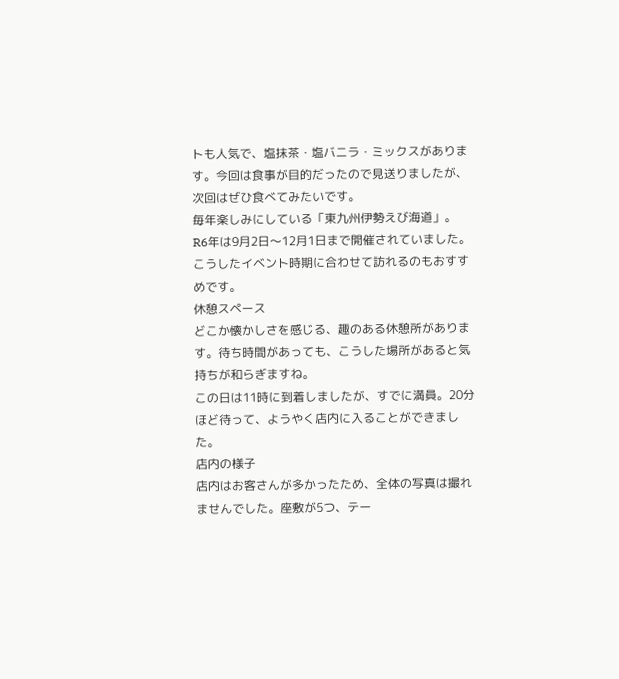トも人気で、塩抹茶・塩バニラ・ミックスがあります。今回は食事が目的だったので見送りましたが、次回はぜひ食べてみたいです。
毎年楽しみにしている「東九州伊勢えび海道」。
R6年は9月2日〜12月1日まで開催されていました。こうしたイベント時期に合わせて訪れるのもおすすめです。
休憩スペース
どこか懐かしさを感じる、趣のある休憩所があります。待ち時間があっても、こうした場所があると気持ちが和らぎますね。
この日は11時に到着しましたが、すでに満員。20分ほど待って、ようやく店内に入ることができました。
店内の様子
店内はお客さんが多かったため、全体の写真は撮れませんでした。座敷が5つ、テー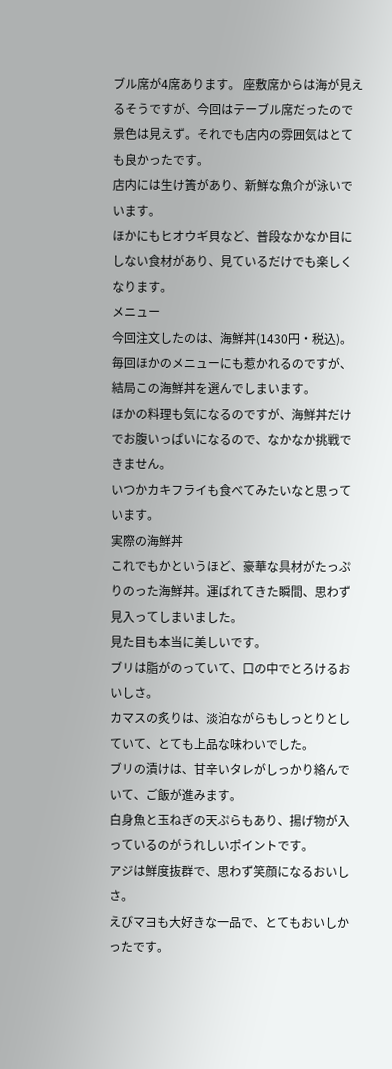ブル席が4席あります。 座敷席からは海が見えるそうですが、今回はテーブル席だったので景色は見えず。それでも店内の雰囲気はとても良かったです。
店内には生け簀があり、新鮮な魚介が泳いでいます。
ほかにもヒオウギ貝など、普段なかなか目にしない食材があり、見ているだけでも楽しくなります。
メニュー
今回注文したのは、海鮮丼(1430円・税込)。 毎回ほかのメニューにも惹かれるのですが、結局この海鮮丼を選んでしまいます。
ほかの料理も気になるのですが、海鮮丼だけでお腹いっぱいになるので、なかなか挑戦できません。
いつかカキフライも食べてみたいなと思っています。
実際の海鮮丼
これでもかというほど、豪華な具材がたっぷりのった海鮮丼。運ばれてきた瞬間、思わず見入ってしまいました。
見た目も本当に美しいです。
ブリは脂がのっていて、口の中でとろけるおいしさ。
カマスの炙りは、淡泊ながらもしっとりとしていて、とても上品な味わいでした。
ブリの漬けは、甘辛いタレがしっかり絡んでいて、ご飯が進みます。
白身魚と玉ねぎの天ぷらもあり、揚げ物が入っているのがうれしいポイントです。
アジは鮮度抜群で、思わず笑顔になるおいしさ。
えびマヨも大好きな一品で、とてもおいしかったです。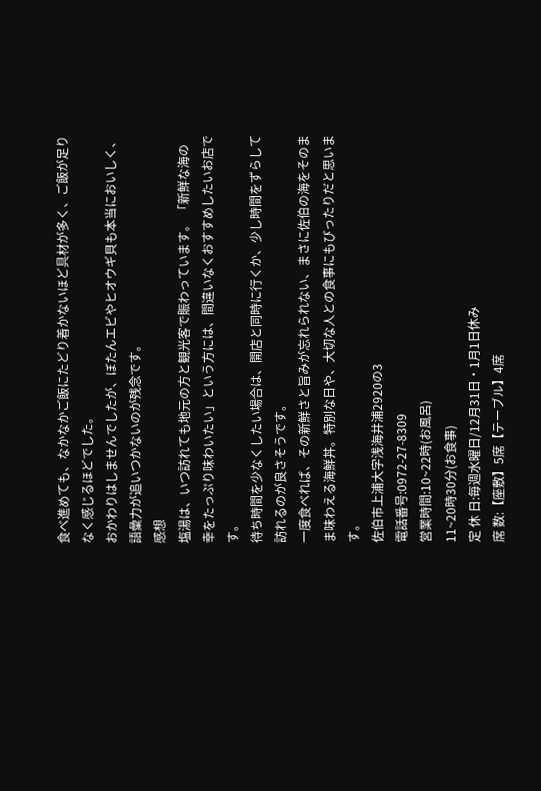食べ進めても、なかなかご飯にたどり着かないほど具材が多く、ご飯が足りなく感じるほどでした。
おかわりはしませんでしたが、ぼたんエビやヒオウギ貝も本当においしく、語彙力が追いつかないのが残念です。
感想
塩湯は、いつ訪れても地元の方と観光客で賑わっています。 「新鮮な海の幸をたっぷり味わいたい」という方には、間違いなくおすすめしたいお店です。
待ち時間を少なくしたい場合は、開店と同時に行くか、少し時間をずらして訪れるのが良さそうです。
一度食べれば、その新鮮さと旨みが忘れられない、まさに佐伯の海をそのまま味わえる海鮮丼。特別な日や、大切な人との食事にもぴったりだと思います。
佐伯市上浦大字浅海井浦2920の3
電話番号:0972-27-8309
営業時間:10~22時(お風呂)
11~20時30分(お食事)
定 休 日:毎週水曜日/12月31日・1月1日休み
席 数:【座敷】5席【テーブル】4席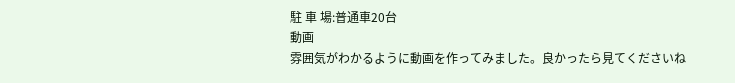駐 車 場:普通車20台
動画
雰囲気がわかるように動画を作ってみました。良かったら見てくださいね